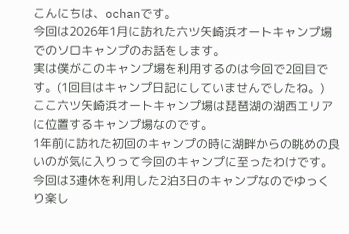こんにちは、ochanです。
今回は2026年1月に訪れた六ツ矢崎浜オートキャンプ場でのソロキャンプのお話をします。
実は僕がこのキャンプ場を利用するのは今回で2回目です。(1回目はキャンプ日記にしていませんでしたね。)
ここ六ツ矢崎浜オートキャンプ場は琵琶湖の湖西エリアに位置するキャンプ場なのです。
1年前に訪れた初回のキャンプの時に湖畔からの眺めの良いのが気に入りって今回のキャンプに至ったわけです。
今回は3連休を利用した2泊3日のキャンプなのでゆっくり楽し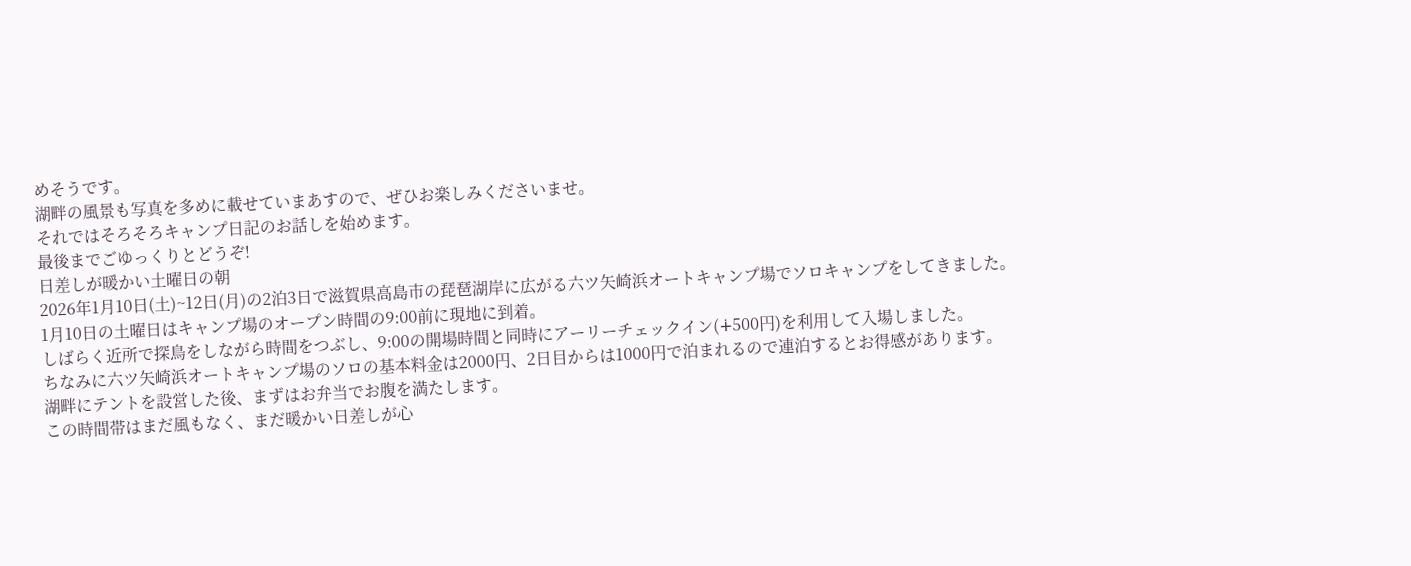めそうです。
湖畔の風景も写真を多めに載せていまあすので、ぜひお楽しみくださいませ。
それではそろそろキャンプ日記のお話しを始めます。
最後までごゆっくりとどうぞ!
日差しが暖かい土曜日の朝
2026年1月10日(土)~12日(月)の2泊3日で滋賀県高島市の琵琶湖岸に広がる六ツ矢崎浜オートキャンプ場でソロキャンプをしてきました。
1月10日の土曜日はキャンプ場のオープン時間の9:00前に現地に到着。
しばらく近所で探鳥をしながら時間をつぶし、9:00の開場時間と同時にアーリーチェックイン(∔500円)を利用して入場しました。
ちなみに六ツ矢崎浜オートキャンプ場のソロの基本料金は2000円、2日目からは1000円で泊まれるので連泊するとお得感があります。
湖畔にテントを設営した後、まずはお弁当でお腹を満たします。
この時間帯はまだ風もなく、まだ暖かい日差しが心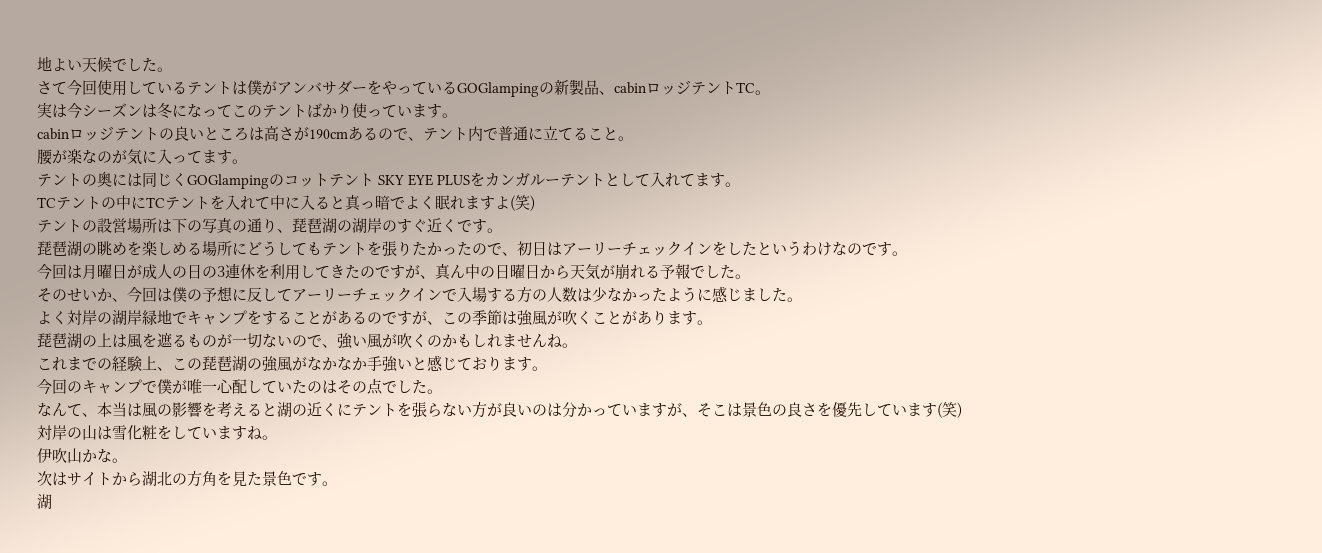地よい天候でした。
さて今回使用しているテントは僕がアンバサダーをやっているGOGlampingの新製品、cabinロッジテントTC。
実は今シーズンは冬になってこのテントばかり使っています。
cabinロッジテントの良いところは高さが190cmあるので、テント内で普通に立てること。
腰が楽なのが気に入ってます。
テントの奥には同じくGOGlampingのコットテント SKY EYE PLUSをカンガルーテントとして入れてます。
TCテントの中にTCテントを入れて中に入ると真っ暗でよく眠れますよ(笑)
テントの設営場所は下の写真の通り、琵琶湖の湖岸のすぐ近くです。
琵琶湖の眺めを楽しめる場所にどうしてもテントを張りたかったので、初日はアーリーチェックインをしたというわけなのです。
今回は月曜日が成人の日の3連休を利用してきたのですが、真ん中の日曜日から天気が崩れる予報でした。
そのせいか、今回は僕の予想に反してアーリーチェックインで入場する方の人数は少なかったように感じました。
よく対岸の湖岸緑地でキャンプをすることがあるのですが、この季節は強風が吹くことがあります。
琵琶湖の上は風を遮るものが一切ないので、強い風が吹くのかもしれませんね。
これまでの経験上、この琵琶湖の強風がなかなか手強いと感じております。
今回のキャンプで僕が唯一心配していたのはその点でした。
なんて、本当は風の影響を考えると湖の近くにテントを張らない方が良いのは分かっていますが、そこは景色の良さを優先しています(笑)
対岸の山は雪化粧をしていますね。
伊吹山かな。
次はサイトから湖北の方角を見た景色です。
湖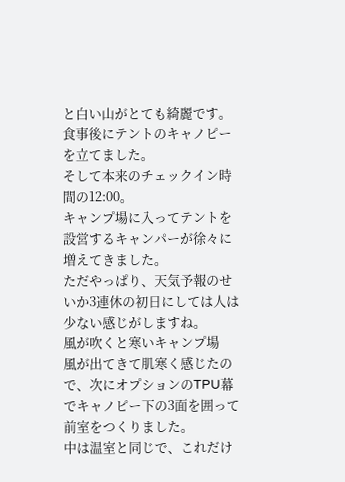と白い山がとても綺麗です。
食事後にテントのキャノピーを立てました。
そして本来のチェックイン時間の12:00。
キャンプ場に入ってテントを設営するキャンパーが徐々に増えてきました。
ただやっぱり、天気予報のせいか3連休の初日にしては人は少ない感じがしますね。
風が吹くと寒いキャンプ場
風が出てきて肌寒く感じたので、次にオプションのTPU幕でキャノピー下の3面を囲って前室をつくりました。
中は温室と同じで、これだけ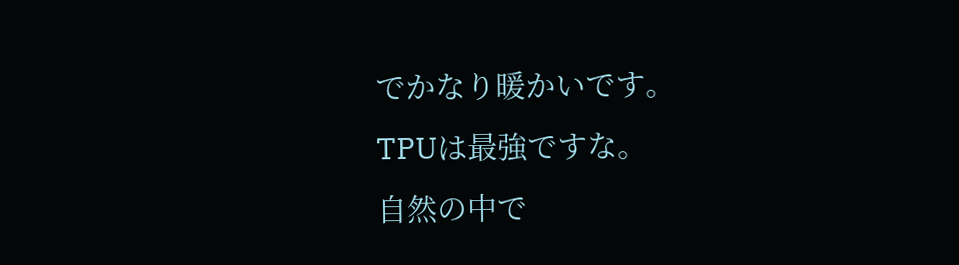でかなり暖かいです。
TPUは最強ですな。
自然の中で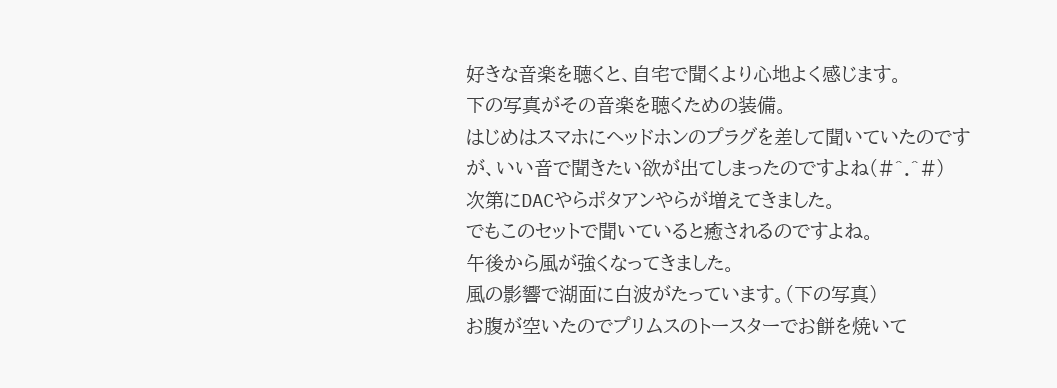好きな音楽を聴くと、自宅で聞くより心地よく感じます。
下の写真がその音楽を聴くための装備。
はじめはスマホにヘッドホンのプラグを差して聞いていたのですが、いい音で聞きたい欲が出てしまったのですよね(#^.^#)
次第にDACやらポタアンやらが増えてきました。
でもこのセットで聞いていると癒されるのですよね。
午後から風が強くなってきました。
風の影響で湖面に白波がたっています。(下の写真)
お腹が空いたのでプリムスのトースターでお餅を焼いて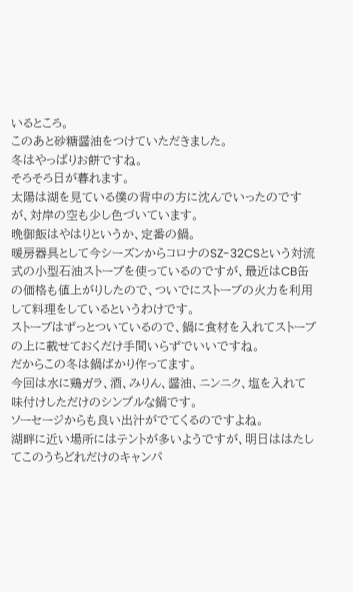いるところ。
このあと砂糖醤油をつけていただきました。
冬はやっぱりお餅ですね。
そろそろ日が暮れます。
太陽は湖を見ている僕の背中の方に沈んでいったのですが、対岸の空も少し色づいています。
晩御飯はやはりというか、定番の鍋。
暖房器具として今シーズンからコロナのSZ-32CSという対流式の小型石油ストーブを使っているのですが、最近はCB缶の価格も値上がりしたので、ついでにストーブの火力を利用して料理をしているというわけです。
ストーブはずっとついているので、鍋に食材を入れてストーブの上に載せておくだけ手間いらずでいいですね。
だからこの冬は鍋ばかり作ってます。
今回は水に鶏ガラ、酒、みりん、醤油、ニンニク、塩を入れて味付けしただけのシンプルな鍋です。
ソーセージからも良い出汁がでてくるのですよね。
湖畔に近い場所にはテントが多いようですが、明日ははたしてこのうちどれだけのキャンパ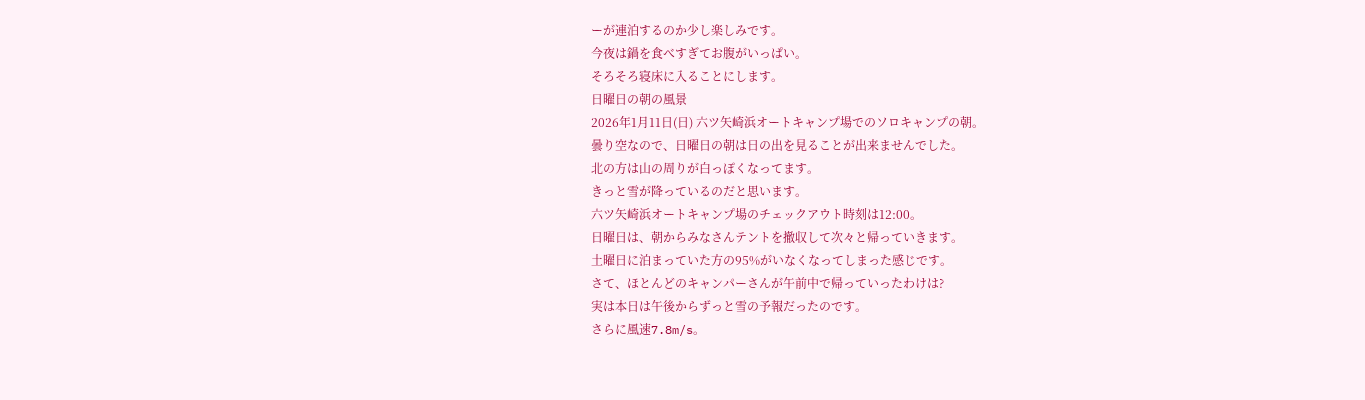ーが連泊するのか少し楽しみです。
今夜は鍋を食べすぎてお腹がいっぱい。
そろそろ寝床に入ることにします。
日曜日の朝の風景
2026年1月11日(日) 六ツ矢崎浜オートキャンプ場でのソロキャンプの朝。
曇り空なので、日曜日の朝は日の出を見ることが出来ませんでした。
北の方は山の周りが白っぽくなってます。
きっと雪が降っているのだと思います。
六ツ矢崎浜オートキャンプ場のチェックアウト時刻は12:00。
日曜日は、朝からみなさんテントを撤収して次々と帰っていきます。
土曜日に泊まっていた方の95%がいなくなってしまった感じです。
さて、ほとんどのキャンパーさんが午前中で帰っていったわけは?
実は本日は午後からずっと雪の予報だったのです。
さらに風速7.8m/s。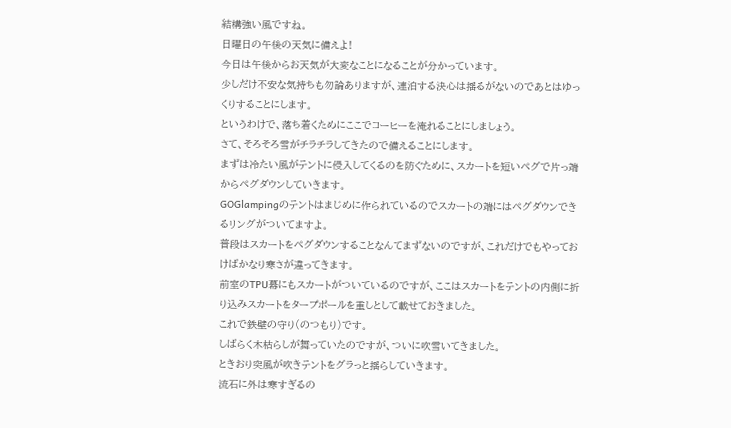結構強い風ですね。
日曜日の午後の天気に備えよ!
今日は午後からお天気が大変なことになることが分かっています。
少しだけ不安な気持ちも勿論ありますが、連泊する決心は揺るがないのであとはゆっくりすることにします。
というわけで、落ち着くためにここでコーヒーを淹れることにしましょう。
さて、そろそろ雪がチラチラしてきたので備えることにします。
まずは冷たい風がテントに侵入してくるのを防ぐために、スカートを短いペグで片っ端からペグダウンしていきます。
GOGlampingのテントはまじめに作られているのでスカートの端にはペグダウンできるリングがついてますよ。
普段はスカートをペグダウンすることなんてまずないのですが、これだけでもやっておけばかなり寒さが違ってきます。
前室のTPU幕にもスカートがついているのですが、ここはスカートをテントの内側に折り込みスカートをタープポールを重しとして載せておきました。
これで鉄壁の守り(のつもり)です。
しばらく木枯らしが舞っていたのですが、ついに吹雪いてきました。
ときおり突風が吹きテントをグラっと揺らしていきます。
流石に外は寒すぎるの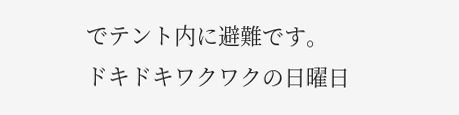でテント内に避難です。
ドキドキワクワクの日曜日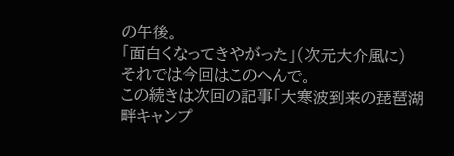の午後。
「面白くなってきやがった」(次元大介風に)
それでは今回はこのへんで。
この続きは次回の記事「大寒波到来の琵琶湖畔キャンプ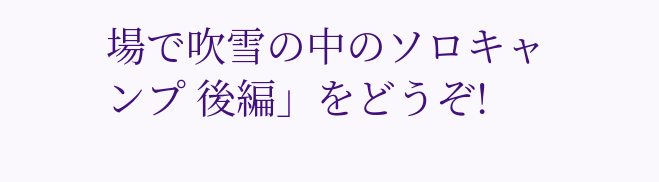場で吹雪の中のソロキャンプ 後編」をどうぞ!